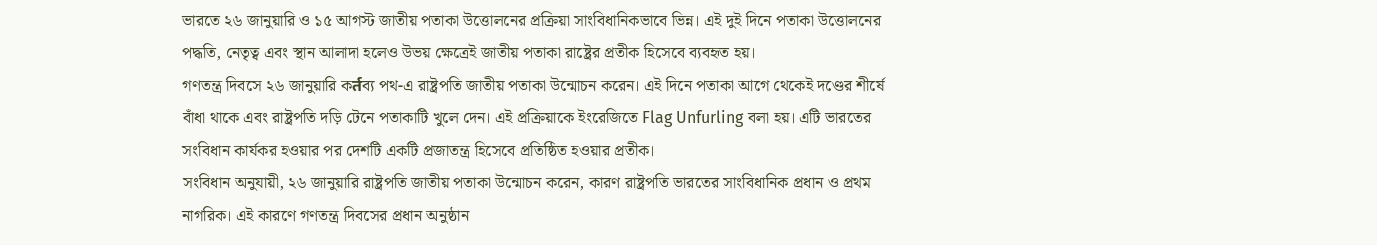ভারতে ২৬ জানুয়ারি ও ১৫ আগস্ট জাতীয় পতাকা উত্তোলনের প্রক্রিয়া সাংবিধানিকভাবে ভিন্ন। এই দুই দিনে পতাকা উত্তোলনের পদ্ধতি, নেতৃত্ব এবং স্থান আলাদা হলেও উভয় ক্ষেত্রেই জাতীয় পতাকা রাষ্ট্রের প্রতীক হিসেবে ব্যবহৃত হয়।
গণতন্ত্র দিবসে ২৬ জানুয়ারি কर्तব্য পথ-এ রাষ্ট্রপতি জাতীয় পতাকা উন্মোচন করেন। এই দিনে পতাকা আগে থেকেই দণ্ডের শীর্ষে বাঁধা থাকে এবং রাষ্ট্রপতি দড়ি টেনে পতাকাটি খুলে দেন। এই প্রক্রিয়াকে ইংরেজিতে Flag Unfurling বলা হয়। এটি ভারতের সংবিধান কার্যকর হওয়ার পর দেশটি একটি প্রজাতন্ত্র হিসেবে প্রতিষ্ঠিত হওয়ার প্রতীক।
সংবিধান অনুযায়ী, ২৬ জানুয়ারি রাষ্ট্রপতি জাতীয় পতাকা উন্মোচন করেন, কারণ রাষ্ট্রপতি ভারতের সাংবিধানিক প্রধান ও প্রথম নাগরিক। এই কারণে গণতন্ত্র দিবসের প্রধান অনুষ্ঠান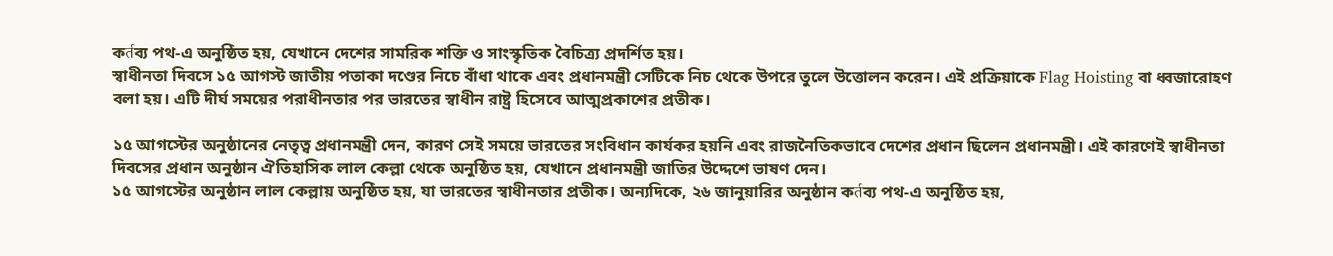কर्तব্য পথ-এ অনুষ্ঠিত হয়, যেখানে দেশের সামরিক শক্তি ও সাংস্কৃতিক বৈচিত্র্য প্রদর্শিত হয়।
স্বাধীনতা দিবসে ১৫ আগস্ট জাতীয় পতাকা দণ্ডের নিচে বাঁধা থাকে এবং প্রধানমন্ত্রী সেটিকে নিচ থেকে উপরে তুলে উত্তোলন করেন। এই প্রক্রিয়াকে Flag Hoisting বা ধ্বজারোহণ বলা হয়। এটি দীর্ঘ সময়ের পরাধীনতার পর ভারতের স্বাধীন রাষ্ট্র হিসেবে আত্মপ্রকাশের প্রতীক।

১৫ আগস্টের অনুষ্ঠানের নেতৃত্ব প্রধানমন্ত্রী দেন, কারণ সেই সময়ে ভারতের সংবিধান কার্যকর হয়নি এবং রাজনৈতিকভাবে দেশের প্রধান ছিলেন প্রধানমন্ত্রী। এই কারণেই স্বাধীনতা দিবসের প্রধান অনুষ্ঠান ঐতিহাসিক লাল কেল্লা থেকে অনুষ্ঠিত হয়, যেখানে প্রধানমন্ত্রী জাতির উদ্দেশে ভাষণ দেন।
১৫ আগস্টের অনুষ্ঠান লাল কেল্লায় অনুষ্ঠিত হয়, যা ভারতের স্বাধীনতার প্রতীক। অন্যদিকে, ২৬ জানুয়ারির অনুষ্ঠান কर्तব্য পথ-এ অনুষ্ঠিত হয়,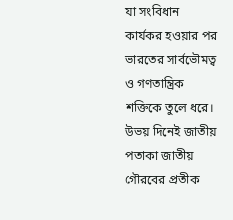যা সংবিধান কার্যকর হওয়ার পর ভারতের সার্বভৌমত্ব ও গণতান্ত্রিক শক্তিকে তুলে ধরে।
উভয় দিনেই জাতীয় পতাকা জাতীয় গৌরবের প্রতীক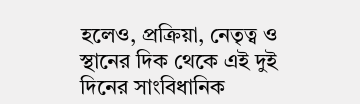হলেও, প্রক্রিয়া, নেতৃত্ব ও স্থানের দিক থেকে এই দুই দিনের সাংবিধানিক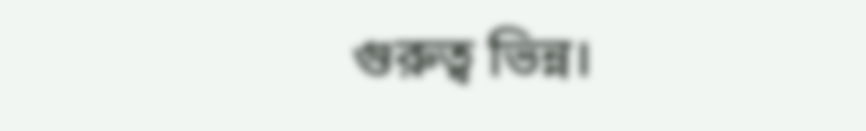গুরুত্ব ভিন্ন।